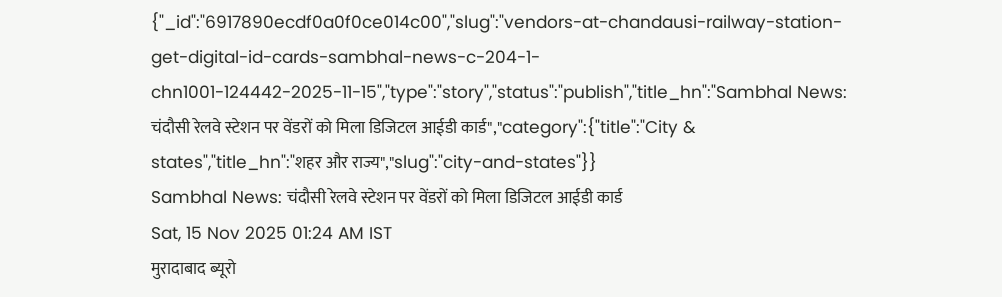{"_id":"6917890ecdf0a0f0ce014c00","slug":"vendors-at-chandausi-railway-station-get-digital-id-cards-sambhal-news-c-204-1-chn1001-124442-2025-11-15","type":"story","status":"publish","title_hn":"Sambhal News: चंदौसी रेलवे स्टेशन पर वेंडरों को मिला डिजिटल आईडी कार्ड","category":{"title":"City & states","title_hn":"शहर और राज्य","slug":"city-and-states"}}
Sambhal News: चंदौसी रेलवे स्टेशन पर वेंडरों को मिला डिजिटल आईडी कार्ड
Sat, 15 Nov 2025 01:24 AM IST
मुरादाबाद ब्यूरो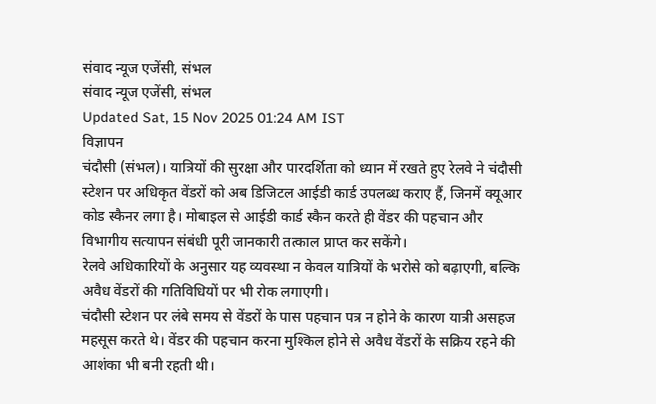संवाद न्यूज एजेंसी, संभल
संवाद न्यूज एजेंसी, संभल
Updated Sat, 15 Nov 2025 01:24 AM IST
विज्ञापन
चंदौसी (संभल)। यात्रियों की सुरक्षा और पारदर्शिता को ध्यान में रखते हुए रेलवे ने चंदौसी स्टेशन पर अधिकृत वेंडरों को अब डिजिटल आईडी कार्ड उपलब्ध कराए हैं, जिनमें क्यूआर कोड स्कैनर लगा है। मोबाइल से आईडी कार्ड स्कैन करते ही वेंडर की पहचान और विभागीय सत्यापन संबंधी पूरी जानकारी तत्काल प्राप्त कर सकेंगे।
रेलवे अधिकारियों के अनुसार यह व्यवस्था न केवल यात्रियों के भरोसे को बढ़ाएगी, बल्कि अवैध वेंडरों की गतिविधियों पर भी रोक लगाएगी।
चंदौसी स्टेशन पर लंबे समय से वेंडरों के पास पहचान पत्र न होने के कारण यात्री असहज महसूस करते थे। वेंडर की पहचान करना मुश्किल होने से अवैध वेंडरों के सक्रिय रहने की आशंका भी बनी रहती थी।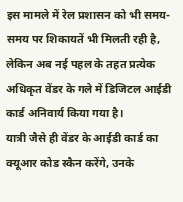इस मामले में रेल प्रशासन को भी समय-समय पर शिकायतें भी मिलती रही है, लेकिन अब नई पहल के तहत प्रत्येक अधिकृत वेंडर के गले में डिजिटल आईडी कार्ड अनिवार्य किया गया है।
यात्री जैसे ही वेंडर के आईडी कार्ड का क्यूआर कोड स्कैन करेंगे, उनके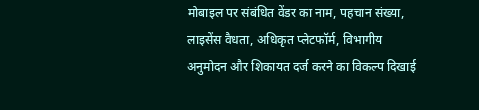मोबाइल पर संबंधित वेंडर का नाम, पहचान संख्या, लाइसेंस वैधता, अधिकृत प्लेटफॉर्म, विभागीय अनुमोदन और शिकायत दर्ज करने का विकल्प दिखाई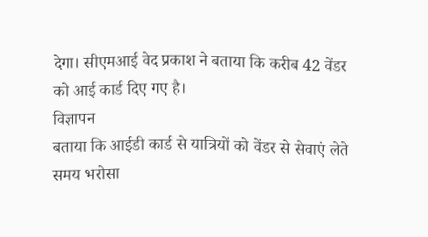देगा। सीएमआई वेद प्रकाश ने बताया कि करीब 42 वेंडर को आई कार्ड दिए गए है।
विज्ञापन
बताया कि आईडी कार्ड से यात्रियों को वेंडर से सेवाएं लेते समय भरोसा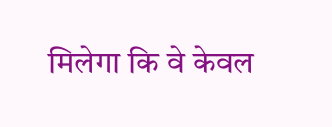मिलेगा कि वे केवल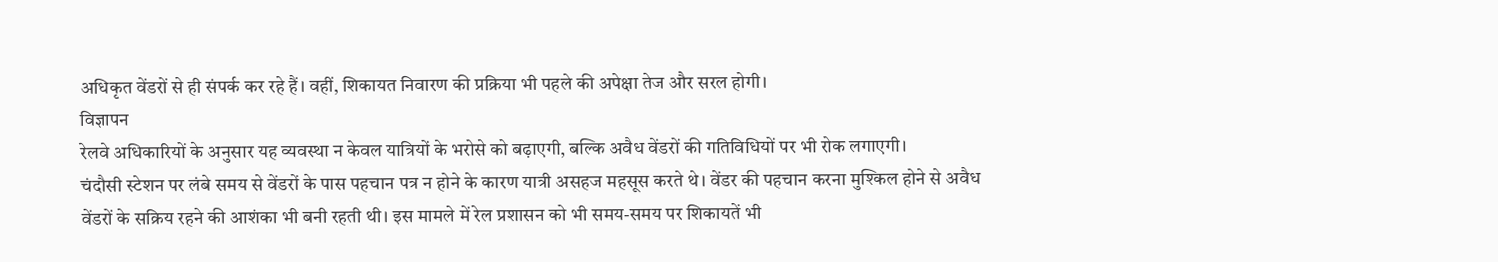अधिकृत वेंडरों से ही संपर्क कर रहे हैं। वहीं, शिकायत निवारण की प्रक्रिया भी पहले की अपेक्षा तेज और सरल होगी।
विज्ञापन
रेलवे अधिकारियों के अनुसार यह व्यवस्था न केवल यात्रियों के भरोसे को बढ़ाएगी, बल्कि अवैध वेंडरों की गतिविधियों पर भी रोक लगाएगी।
चंदौसी स्टेशन पर लंबे समय से वेंडरों के पास पहचान पत्र न होने के कारण यात्री असहज महसूस करते थे। वेंडर की पहचान करना मुश्किल होने से अवैध वेंडरों के सक्रिय रहने की आशंका भी बनी रहती थी। इस मामले में रेल प्रशासन को भी समय-समय पर शिकायतें भी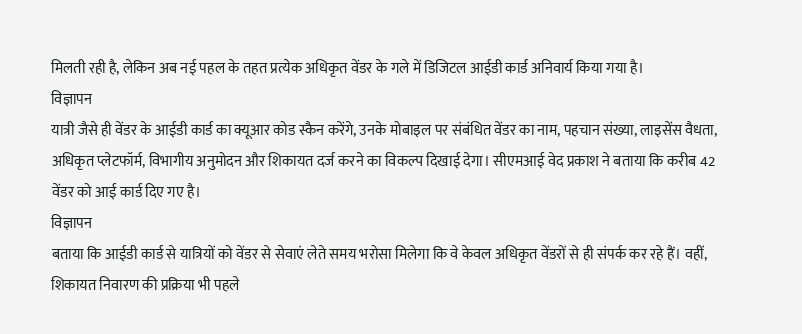मिलती रही है, लेकिन अब नई पहल के तहत प्रत्येक अधिकृत वेंडर के गले में डिजिटल आईडी कार्ड अनिवार्य किया गया है।
विज्ञापन
यात्री जैसे ही वेंडर के आईडी कार्ड का क्यूआर कोड स्कैन करेंगे, उनके मोबाइल पर संबंधित वेंडर का नाम, पहचान संख्या, लाइसेंस वैधता, अधिकृत प्लेटफॉर्म, विभागीय अनुमोदन और शिकायत दर्ज करने का विकल्प दिखाई देगा। सीएमआई वेद प्रकाश ने बताया कि करीब 42 वेंडर को आई कार्ड दिए गए है।
विज्ञापन
बताया कि आईडी कार्ड से यात्रियों को वेंडर से सेवाएं लेते समय भरोसा मिलेगा कि वे केवल अधिकृत वेंडरों से ही संपर्क कर रहे हैं। वहीं, शिकायत निवारण की प्रक्रिया भी पहले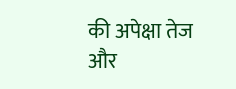की अपेक्षा तेज और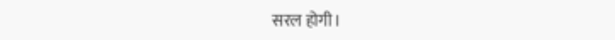सरल होगी।